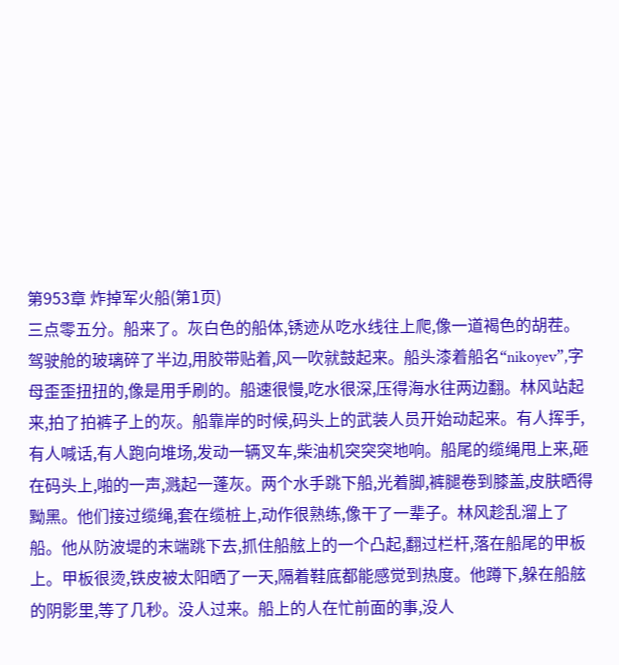第953章 炸掉军火船(第1页)
三点零五分。船来了。灰白色的船体,锈迹从吃水线往上爬,像一道褐色的胡茬。驾驶舱的玻璃碎了半边,用胶带贴着,风一吹就鼓起来。船头漆着船名“nikoyev”,字母歪歪扭扭的,像是用手刷的。船速很慢,吃水很深,压得海水往两边翻。林风站起来,拍了拍裤子上的灰。船靠岸的时候,码头上的武装人员开始动起来。有人挥手,有人喊话,有人跑向堆场,发动一辆叉车,柴油机突突突地响。船尾的缆绳甩上来,砸在码头上,啪的一声,溅起一蓬灰。两个水手跳下船,光着脚,裤腿卷到膝盖,皮肤晒得黝黑。他们接过缆绳,套在缆桩上,动作很熟练,像干了一辈子。林风趁乱溜上了船。他从防波堤的末端跳下去,抓住船舷上的一个凸起,翻过栏杆,落在船尾的甲板上。甲板很烫,铁皮被太阳晒了一天,隔着鞋底都能感觉到热度。他蹲下,躲在船舷的阴影里,等了几秒。没人过来。船上的人在忙前面的事,没人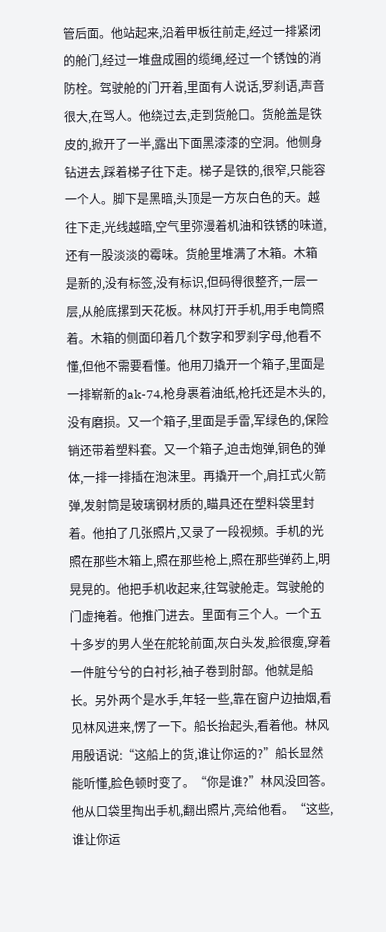管后面。他站起来,沿着甲板往前走,经过一排紧闭的舱门,经过一堆盘成圈的缆绳,经过一个锈蚀的消防栓。驾驶舱的门开着,里面有人说话,罗刹语,声音很大,在骂人。他绕过去,走到货舱口。货舱盖是铁皮的,掀开了一半,露出下面黑漆漆的空洞。他侧身钻进去,踩着梯子往下走。梯子是铁的,很窄,只能容一个人。脚下是黑暗,头顶是一方灰白色的天。越往下走,光线越暗,空气里弥漫着机油和铁锈的味道,还有一股淡淡的霉味。货舱里堆满了木箱。木箱是新的,没有标签,没有标识,但码得很整齐,一层一层,从舱底摞到天花板。林风打开手机,用手电筒照着。木箱的侧面印着几个数字和罗刹字母,他看不懂,但他不需要看懂。他用刀撬开一个箱子,里面是一排崭新的ak-74,枪身裹着油纸,枪托还是木头的,没有磨损。又一个箱子,里面是手雷,军绿色的,保险销还带着塑料套。又一个箱子,迫击炮弹,铜色的弹体,一排一排插在泡沫里。再撬开一个,肩扛式火箭弹,发射筒是玻璃钢材质的,瞄具还在塑料袋里封着。他拍了几张照片,又录了一段视频。手机的光照在那些木箱上,照在那些枪上,照在那些弹药上,明晃晃的。他把手机收起来,往驾驶舱走。驾驶舱的门虚掩着。他推门进去。里面有三个人。一个五十多岁的男人坐在舵轮前面,灰白头发,脸很瘦,穿着一件脏兮兮的白衬衫,袖子卷到肘部。他就是船长。另外两个是水手,年轻一些,靠在窗户边抽烟,看见林风进来,愣了一下。船长抬起头,看着他。林风用殷语说:“这船上的货,谁让你运的?”船长显然能听懂,脸色顿时变了。“你是谁?”林风没回答。他从口袋里掏出手机,翻出照片,亮给他看。“这些,谁让你运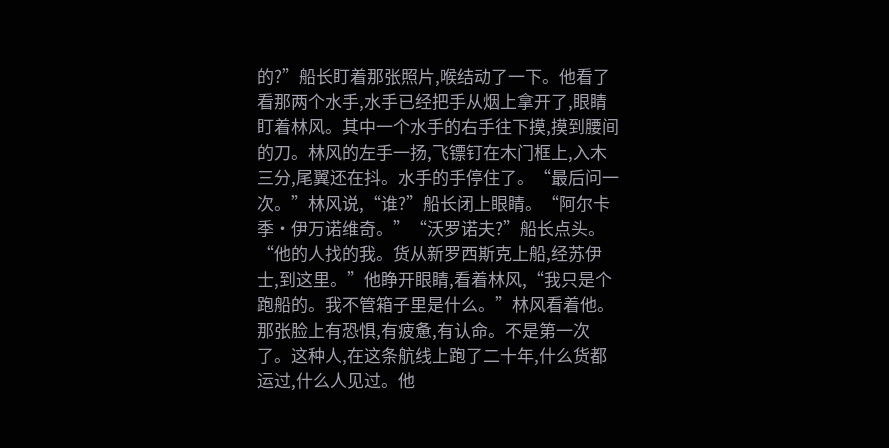的?”船长盯着那张照片,喉结动了一下。他看了看那两个水手,水手已经把手从烟上拿开了,眼睛盯着林风。其中一个水手的右手往下摸,摸到腰间的刀。林风的左手一扬,飞镖钉在木门框上,入木三分,尾翼还在抖。水手的手停住了。“最后问一次。”林风说,“谁?”船长闭上眼睛。“阿尔卡季·伊万诺维奇。”“沃罗诺夫?”船长点头。“他的人找的我。货从新罗西斯克上船,经苏伊士,到这里。”他睁开眼睛,看着林风,“我只是个跑船的。我不管箱子里是什么。”林风看着他。那张脸上有恐惧,有疲惫,有认命。不是第一次了。这种人,在这条航线上跑了二十年,什么货都运过,什么人见过。他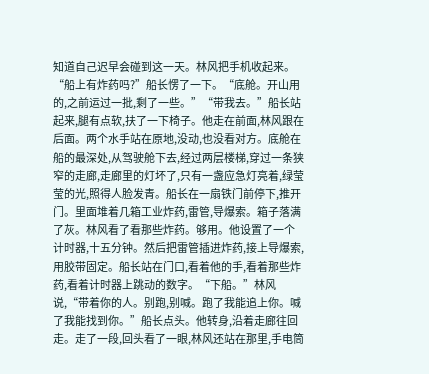知道自己迟早会碰到这一天。林风把手机收起来。“船上有炸药吗?”船长愣了一下。“底舱。开山用的,之前运过一批,剩了一些。”“带我去。”船长站起来,腿有点软,扶了一下椅子。他走在前面,林风跟在后面。两个水手站在原地,没动,也没看对方。底舱在船的最深处,从驾驶舱下去,经过两层楼梯,穿过一条狭窄的走廊,走廊里的灯坏了,只有一盏应急灯亮着,绿莹莹的光,照得人脸发青。船长在一扇铁门前停下,推开门。里面堆着几箱工业炸药,雷管,导爆索。箱子落满了灰。林风看了看那些炸药。够用。他设置了一个计时器,十五分钟。然后把雷管插进炸药,接上导爆索,用胶带固定。船长站在门口,看着他的手,看着那些炸药,看着计时器上跳动的数字。“下船。”林风说,“带着你的人。别跑,别喊。跑了我能追上你。喊了我能找到你。”船长点头。他转身,沿着走廊往回走。走了一段,回头看了一眼,林风还站在那里,手电筒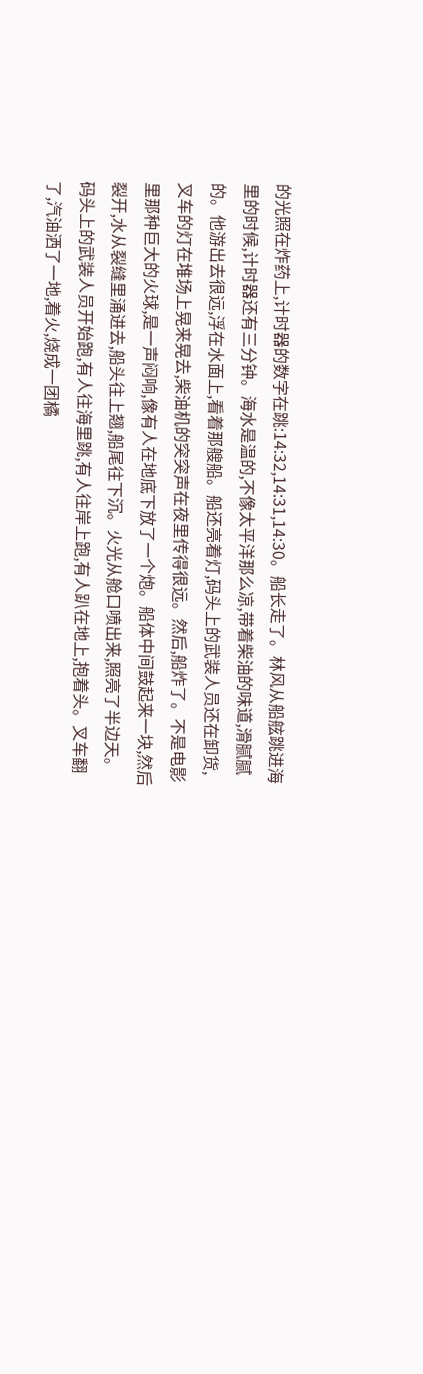的光照在炸药上,计时器的数字在跳:14:32,14:31,14:30。船长走了。林风从船舷跳进海里的时候,计时器还有三分钟。海水是温的,不像太平洋那么凉,带着柴油的味道,滑腻腻的。他游出去很远,浮在水面上,看着那艘船。船还亮着灯,码头上的武装人员还在卸货,叉车的灯在堆场上晃来晃去,柴油机的突突声在夜里传得很远。然后,船炸了。不是电影里那种巨大的火球,是一声闷响,像有人在地底下放了一个炮。船体中间鼓起来一块,然后裂开,水从裂缝里涌进去,船头往上翘,船尾往下沉。火光从舱口喷出来,照亮了半边天。码头上的武装人员开始跑,有人往海里跳,有人往岸上跑,有人趴在地上,抱着头。叉车翻了,汽油洒了一地,着火,烧成一团橘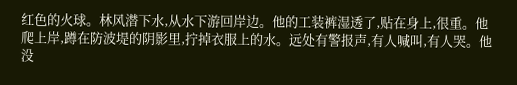红色的火球。林风潜下水,从水下游回岸边。他的工装裤湿透了,贴在身上,很重。他爬上岸,蹲在防波堤的阴影里,拧掉衣服上的水。远处有警报声,有人喊叫,有人哭。他没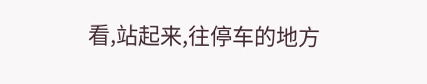看,站起来,往停车的地方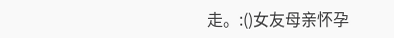走。:()女友母亲怀孕